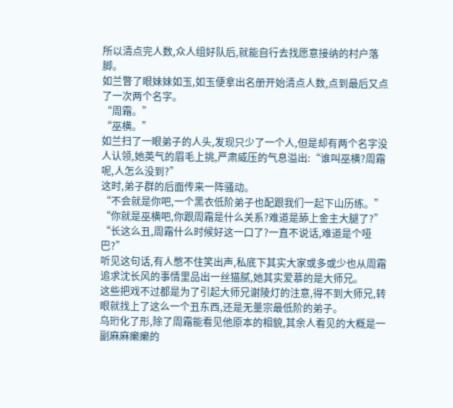所以清点完人数,众人组好队后,就能自行去找愿意接纳的村户落脚。
如兰瞥了眼妹妹如玉,如玉便拿出名册开始清点人数,点到最后又点了一次两个名字。
“周霜。”
“巫横。”
如兰扫了一眼弟子的人头,发现只少了一个人,但是却有两个名字没人认领,她英气的眉毛上挑,严肃威压的气息溢出:“谁叫巫横?周霜呢,人怎么没到?”
这时,弟子群的后面传来一阵骚动。
“不会就是你吧,一个黑衣低阶弟子也配跟我们一起下山历练。”
“你就是巫横吧,你跟周霜是什么关系?难道是舔上金主大腿了?”
“长这么丑,周霜什么时候好这一口了?一直不说话,难道是个哑巴?”
听见这句话,有人憋不住笑出声,私底下其实大家或多或少也从周霜追求沈长风的事情里品出一丝猫腻,她其实爱慕的是大师兄。
这些把戏不过都是为了引起大师兄谢陵灯的注意,得不到大师兄,转眼就找上了这么一个丑东西,还是无量宗最低阶的弟子。
乌珩化了形,除了周霜能看见他原本的相貌,其余人看见的大概是一副麻麻癞癞的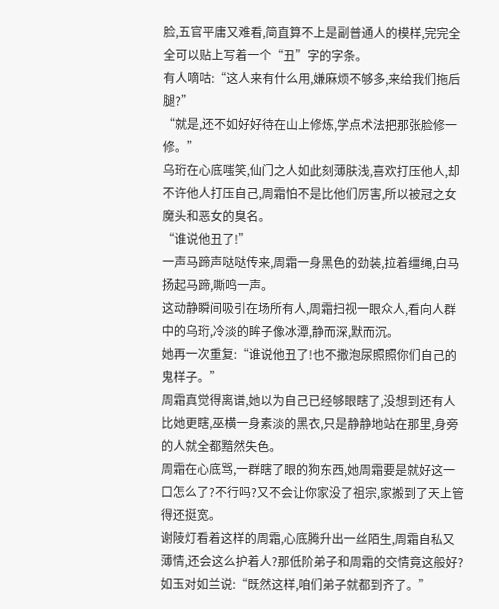脸,五官平庸又难看,简直算不上是副普通人的模样,完完全全可以贴上写着一个“丑”字的字条。
有人嘀咕:“这人来有什么用,嫌麻烦不够多,来给我们拖后腿?”
“就是,还不如好好待在山上修炼,学点术法把那张脸修一修。”
乌珩在心底嗤笑,仙门之人如此刻薄肤浅,喜欢打压他人,却不许他人打压自己,周霜怕不是比他们厉害,所以被冠之女魔头和恶女的臭名。
“谁说他丑了!”
一声马蹄声哒哒传来,周霜一身黑色的劲装,拉着缰绳,白马扬起马蹄,嘶鸣一声。
这动静瞬间吸引在场所有人,周霜扫视一眼众人,看向人群中的乌珩,冷淡的眸子像冰潭,静而深,默而沉。
她再一次重复:“谁说他丑了!也不撒泡尿照照你们自己的鬼样子。”
周霜真觉得离谱,她以为自己已经够眼瞎了,没想到还有人比她更瞎,巫横一身素淡的黑衣,只是静静地站在那里,身旁的人就全都黯然失色。
周霜在心底骂,一群瞎了眼的狗东西,她周霜要是就好这一口怎么了?不行吗?又不会让你家没了祖宗,家搬到了天上管得还挺宽。
谢陵灯看着这样的周霜,心底腾升出一丝陌生,周霜自私又薄情,还会这么护着人?那低阶弟子和周霜的交情竟这般好?
如玉对如兰说:“既然这样,咱们弟子就都到齐了。”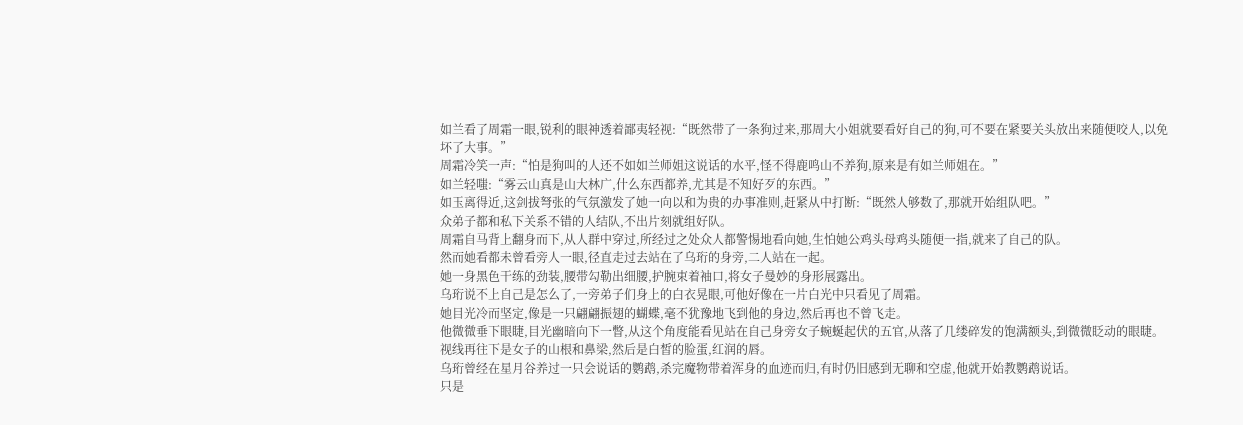如兰看了周霜一眼,锐利的眼神透着鄙夷轻视:“既然带了一条狗过来,那周大小姐就要看好自己的狗,可不要在紧要关头放出来随便咬人,以免坏了大事。”
周霜冷笑一声:“怕是狗叫的人还不如如兰师姐这说话的水平,怪不得鹿鸣山不养狗,原来是有如兰师姐在。”
如兰轻嗤:“雾云山真是山大林广,什么东西都养,尤其是不知好歹的东西。”
如玉离得近,这剑拔弩张的气氛激发了她一向以和为贵的办事准则,赶紧从中打断:“既然人够数了,那就开始组队吧。”
众弟子都和私下关系不错的人结队,不出片刻就组好队。
周霜自马背上翻身而下,从人群中穿过,所经过之处众人都警惕地看向她,生怕她公鸡头母鸡头随便一指,就来了自己的队。
然而她看都未曾看旁人一眼,径直走过去站在了乌珩的身旁,二人站在一起。
她一身黑色干练的劲装,腰带勾勒出细腰,护腕束着袖口,将女子曼妙的身形展露出。
乌珩说不上自己是怎么了,一旁弟子们身上的白衣晃眼,可他好像在一片白光中只看见了周霜。
她目光冷而坚定,像是一只翩翩振翅的蝴蝶,毫不犹豫地飞到他的身边,然后再也不曾飞走。
他微微垂下眼睫,目光幽暗向下一瞥,从这个角度能看见站在自己身旁女子蜿蜒起伏的五官,从落了几缕碎发的饱满额头,到微微眨动的眼睫。
视线再往下是女子的山根和鼻梁,然后是白皙的脸蛋,红润的唇。
乌珩曾经在星月谷养过一只会说话的鹦鹉,杀完魔物带着浑身的血迹而归,有时仍旧感到无聊和空虚,他就开始教鹦鹉说话。
只是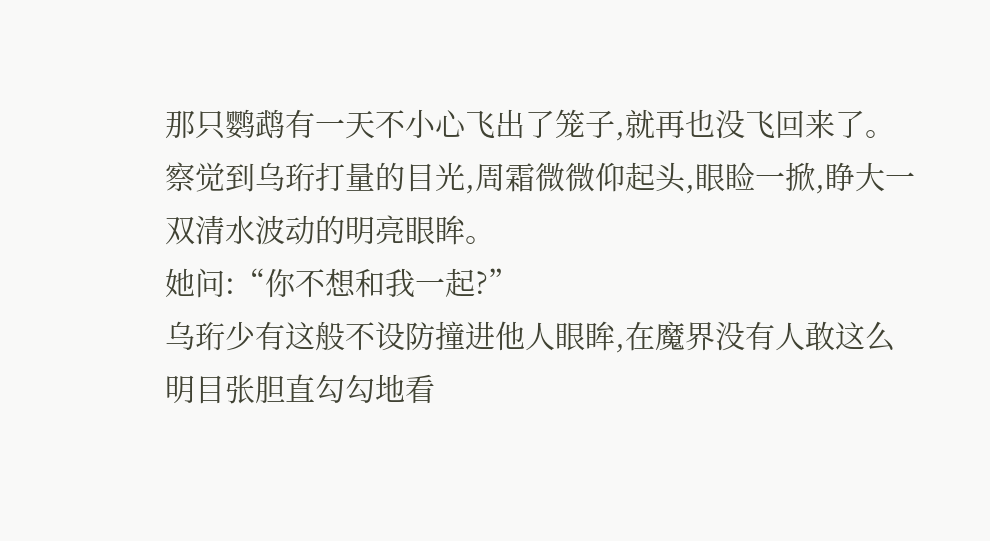那只鹦鹉有一天不小心飞出了笼子,就再也没飞回来了。
察觉到乌珩打量的目光,周霜微微仰起头,眼睑一掀,睁大一双清水波动的明亮眼眸。
她问:“你不想和我一起?”
乌珩少有这般不设防撞进他人眼眸,在魔界没有人敢这么明目张胆直勾勾地看